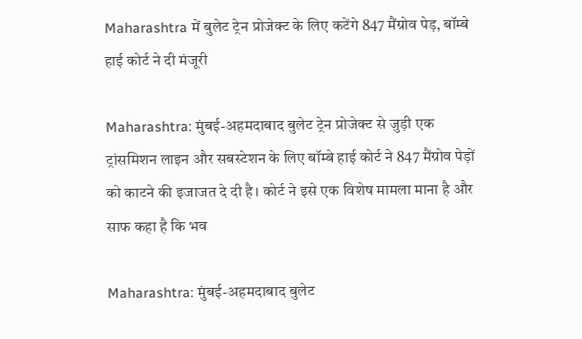Maharashtra में बुलेट ट्रेन प्रोजेक्ट के लिए कटेंगे 847 मैंग्रोव पेड़, बॉम्बे हाई कोर्ट ने दी मंजूरी

Maharashtra: मुंबई-अहमदाबाद बुलेट ट्रेन प्रोजेक्ट से जुड़ी एक ट्रांसमिशन लाइन और सबस्टेशन के लिए बॉम्बे हाई कोर्ट ने 847 मैंग्रोव पेड़ों को काटने की इजाजत दे दी है। कोर्ट ने इसे एक विशेष मामला माना है और साफ कहा है कि भव

Maharashtra: मुंबई-अहमदाबाद बुलेट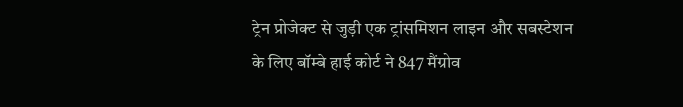ट्रेन प्रोजेक्ट से जुड़ी एक ट्रांसमिशन लाइन और सबस्टेशन के लिए बॉम्बे हाई कोर्ट ने 847 मैंग्रोव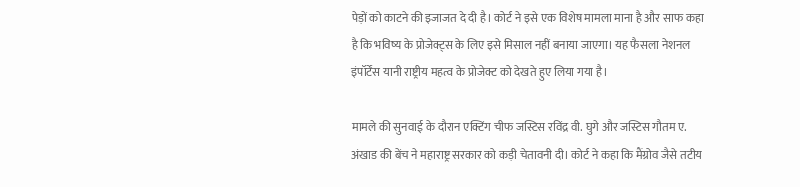पेड़ों को काटने की इजाजत दे दी है। कोर्ट ने इसे एक विशेष मामला माना है और साफ कहा है कि भविष्य के प्रोजेक्ट्स के लिए इसे मिसाल नहीं बनाया जाएगा। यह फैसला नेशनल इंपॉर्टेंस यानी राष्ट्रीय महत्व के प्रोजेक्ट को देखते हुए लिया गया है।

मामले की सुनवाई के दौरान एक्टिंग चीफ जस्टिस रविंद्र वी. घुगे और जस्टिस गौतम ए. अंखाड की बेंच ने महाराष्ट्र सरकार को कड़ी चेतावनी दी। कोर्ट ने कहा कि मैंग्रोव जैसे तटीय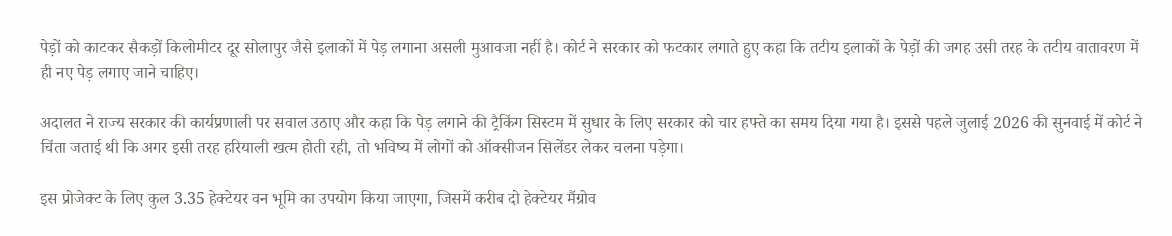पेड़ों को काटकर सैकड़ों किलोमीटर दूर सोलापुर जैसे इलाकों में पेड़ लगाना असली मुआवजा नहीं है। कोर्ट ने सरकार को फटकार लगाते हुए कहा कि तटीय इलाकों के पेड़ों की जगह उसी तरह के तटीय वातावरण में ही नए पेड़ लगाए जाने चाहिए।

अदालत ने राज्य सरकार की कार्यप्रणाली पर सवाल उठाए और कहा कि पेड़ लगाने की ट्रैकिंग सिस्टम में सुधार के लिए सरकार को चार हफ्ते का समय दिया गया है। इससे पहले जुलाई 2026 की सुनवाई में कोर्ट ने चिंता जताई थी कि अगर इसी तरह हरियाली खत्म होती रही, तो भविष्य में लोगों को ऑक्सीजन सिलेंडर लेकर चलना पड़ेगा।

इस प्रोजेक्ट के लिए कुल 3.35 हेक्टेयर वन भूमि का उपयोग किया जाएगा, जिसमें करीब दो हेक्टेयर मैंग्रोव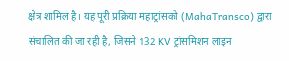क्षेत्र शामिल है। यह पूरी प्रक्रिया महाट्रांसको (MahaTransco) द्वारा संचालित की जा रही है, जिसने 132 KV ट्रांसमिशन लाइन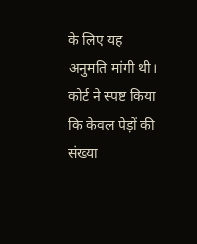के लिए यह अनुमति मांगी थी। कोर्ट ने स्पष्ट किया कि केवल पेड़ों की संख्या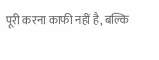पूरी करना काफी नहीं है, बल्कि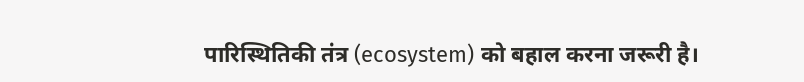पारिस्थितिकी तंत्र (ecosystem) को बहाल करना जरूरी है।